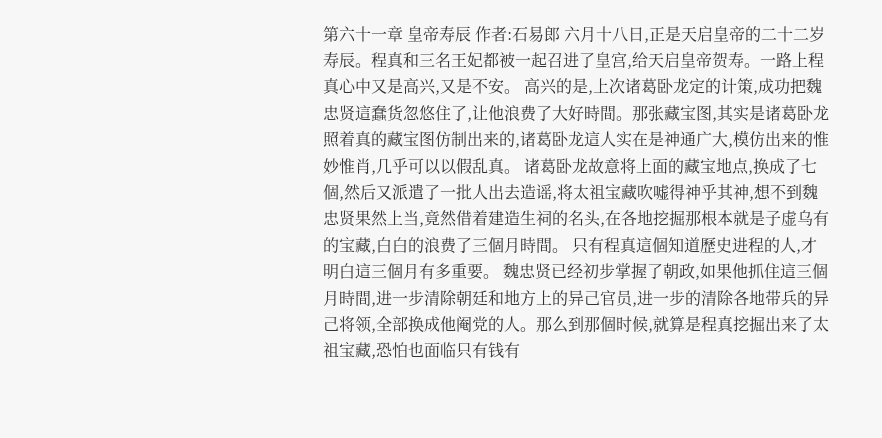第六十一章 皇帝寿辰 作者:石易郎 六月十八日,正是天启皇帝的二十二岁寿辰。程真和三名王妃都被一起召进了皇宫,给天启皇帝贺寿。一路上程真心中又是高兴,又是不安。 高兴的是,上次诸葛卧龙定的计策,成功把魏忠贤這蠢货忽悠住了,让他浪费了大好時間。那张藏宝图,其实是诸葛卧龙照着真的藏宝图仿制出来的,诸葛卧龙這人实在是神通广大,模仿出来的惟妙惟肖,几乎可以以假乱真。 诸葛卧龙故意将上面的藏宝地点,换成了七個,然后又派遣了一批人出去造谣,将太祖宝藏吹嘘得神乎其神,想不到魏忠贤果然上当,竟然借着建造生祠的名头,在各地挖掘那根本就是子虚乌有的宝藏,白白的浪费了三個月時間。 只有程真這個知道歷史进程的人,才明白這三個月有多重要。 魏忠贤已经初步掌握了朝政,如果他抓住這三個月時間,进一步清除朝廷和地方上的异己官员,进一步的清除各地带兵的异己将领,全部换成他阉党的人。那么到那個时候,就算是程真挖掘出来了太祖宝藏,恐怕也面临只有钱有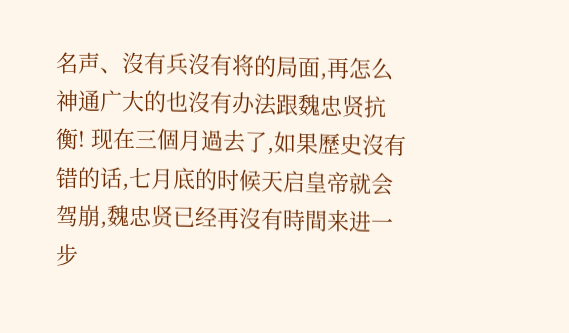名声、沒有兵沒有将的局面,再怎么神通广大的也沒有办法跟魏忠贤抗衡! 现在三個月過去了,如果歷史沒有错的话,七月底的时候天启皇帝就会驾崩,魏忠贤已经再沒有時間来进一步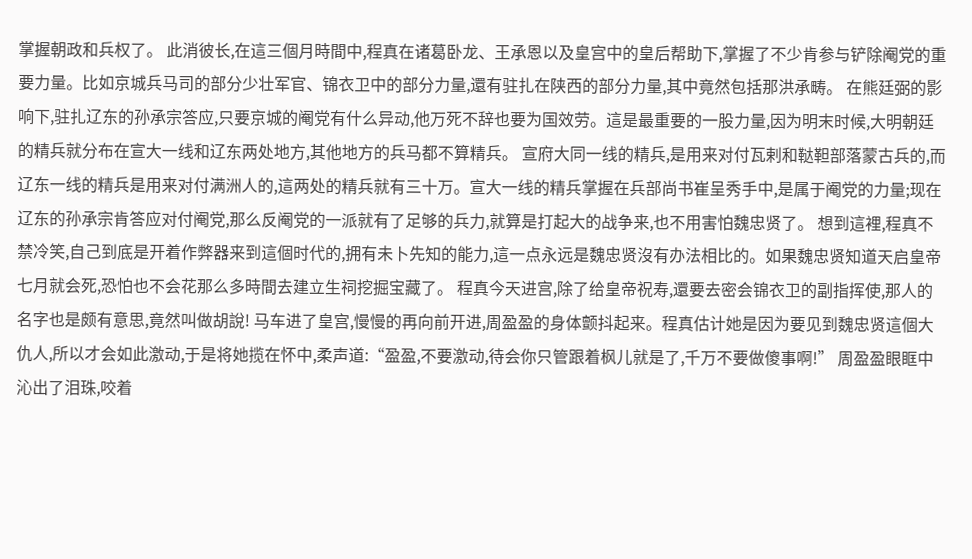掌握朝政和兵权了。 此消彼长,在這三個月時間中,程真在诸葛卧龙、王承恩以及皇宫中的皇后帮助下,掌握了不少肯参与铲除阉党的重要力量。比如京城兵马司的部分少壮军官、锦衣卫中的部分力量,還有驻扎在陕西的部分力量,其中竟然包括那洪承畴。 在熊廷弼的影响下,驻扎辽东的孙承宗答应,只要京城的阉党有什么异动,他万死不辞也要为国效劳。這是最重要的一股力量,因为明末时候,大明朝廷的精兵就分布在宣大一线和辽东两处地方,其他地方的兵马都不算精兵。 宣府大同一线的精兵,是用来对付瓦剌和鞑靼部落蒙古兵的,而辽东一线的精兵是用来对付满洲人的,這两处的精兵就有三十万。宣大一线的精兵掌握在兵部尚书崔呈秀手中,是属于阉党的力量;现在辽东的孙承宗肯答应对付阉党,那么反阉党的一派就有了足够的兵力,就算是打起大的战争来,也不用害怕魏忠贤了。 想到這裡,程真不禁冷笑,自己到底是开着作弊器来到這個时代的,拥有未卜先知的能力,這一点永远是魏忠贤沒有办法相比的。如果魏忠贤知道天启皇帝七月就会死,恐怕也不会花那么多時間去建立生祠挖掘宝藏了。 程真今天进宫,除了给皇帝祝寿,還要去密会锦衣卫的副指挥使,那人的名字也是颇有意思,竟然叫做胡說! 马车进了皇宫,慢慢的再向前开进,周盈盈的身体颤抖起来。程真估计她是因为要见到魏忠贤這個大仇人,所以才会如此激动,于是将她揽在怀中,柔声道:“盈盈,不要激动,待会你只管跟着枫儿就是了,千万不要做傻事啊!” 周盈盈眼眶中沁出了泪珠,咬着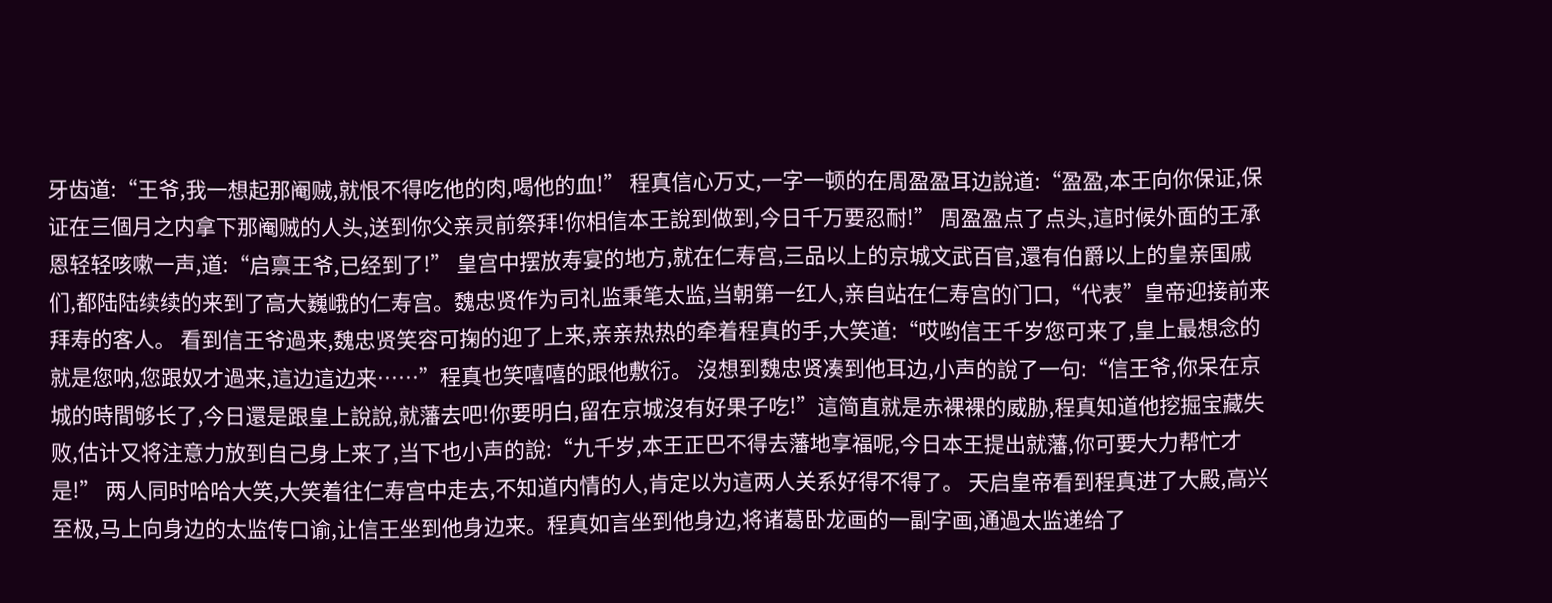牙齿道:“王爷,我一想起那阉贼,就恨不得吃他的肉,喝他的血!” 程真信心万丈,一字一顿的在周盈盈耳边說道:“盈盈,本王向你保证,保证在三個月之内拿下那阉贼的人头,送到你父亲灵前祭拜!你相信本王說到做到,今日千万要忍耐!” 周盈盈点了点头,這时候外面的王承恩轻轻咳嗽一声,道:“启禀王爷,已经到了!” 皇宫中摆放寿宴的地方,就在仁寿宫,三品以上的京城文武百官,還有伯爵以上的皇亲国戚们,都陆陆续续的来到了高大巍峨的仁寿宫。魏忠贤作为司礼监秉笔太监,当朝第一红人,亲自站在仁寿宫的门口,“代表”皇帝迎接前来拜寿的客人。 看到信王爷過来,魏忠贤笑容可掬的迎了上来,亲亲热热的牵着程真的手,大笑道:“哎哟信王千岁您可来了,皇上最想念的就是您呐,您跟奴才過来,這边這边来……”程真也笑嘻嘻的跟他敷衍。 沒想到魏忠贤凑到他耳边,小声的說了一句:“信王爷,你呆在京城的時間够长了,今日還是跟皇上說說,就藩去吧!你要明白,留在京城沒有好果子吃!”這简直就是赤裸裸的威胁,程真知道他挖掘宝藏失败,估计又将注意力放到自己身上来了,当下也小声的說:“九千岁,本王正巴不得去藩地享福呢,今日本王提出就藩,你可要大力帮忙才是!” 两人同时哈哈大笑,大笑着往仁寿宫中走去,不知道内情的人,肯定以为這两人关系好得不得了。 天启皇帝看到程真进了大殿,高兴至极,马上向身边的太监传口谕,让信王坐到他身边来。程真如言坐到他身边,将诸葛卧龙画的一副字画,通過太监递给了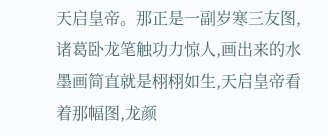天启皇帝。那正是一副岁寒三友图,诸葛卧龙笔触功力惊人,画出来的水墨画简直就是栩栩如生,天启皇帝看着那幅图,龙颜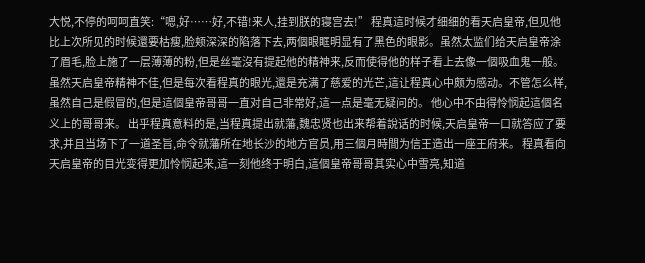大悦,不停的呵呵直笑:“嗯,好……好,不错!来人,挂到朕的寝宫去!” 程真這时候才细细的看天启皇帝,但见他比上次所见的时候還要枯瘦,脸颊深深的陷落下去,两個眼眶明显有了黑色的眼影。虽然太监们给天启皇帝涂了眉毛,脸上施了一层薄薄的粉,但是丝毫沒有提起他的精神来,反而使得他的样子看上去像一個吸血鬼一般。 虽然天启皇帝精神不佳,但是每次看程真的眼光,還是充满了慈爱的光芒,這让程真心中颇为感动。不管怎么样,虽然自己是假冒的,但是這個皇帝哥哥一直对自己非常好,這一点是毫无疑问的。 他心中不由得怜悯起這個名义上的哥哥来。 出乎程真意料的是,当程真提出就藩,魏忠贤也出来帮着說话的时候,天启皇帝一口就答应了要求,并且当场下了一道圣旨,命令就藩所在地长沙的地方官员,用三個月時間为信王造出一座王府来。 程真看向天启皇帝的目光变得更加怜悯起来,這一刻他终于明白,這個皇帝哥哥其实心中雪亮,知道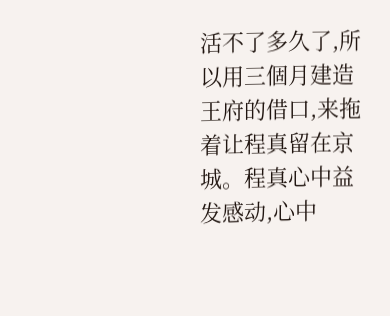活不了多久了,所以用三個月建造王府的借口,来拖着让程真留在京城。程真心中益发感动,心中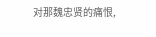对那魏忠贤的痛恨,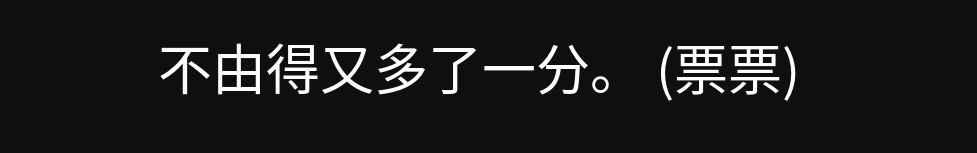不由得又多了一分。 (票票)